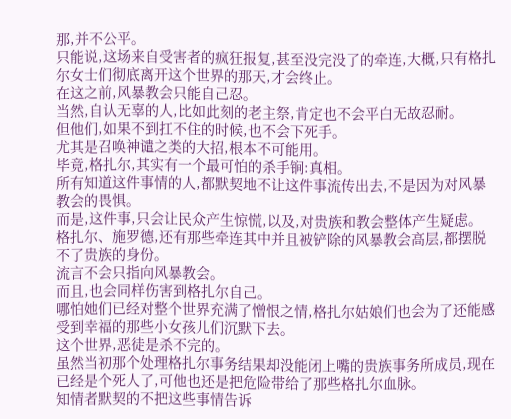那,并不公平。
只能说,这场来自受害者的疯狂报复,甚至没完没了的牵连,大概,只有格扎尔女士们彻底离开这个世界的那天,才会终止。
在这之前,风暴教会只能自己忍。
当然,自认无辜的人,比如此刻的老主祭,肯定也不会平白无故忍耐。
但他们,如果不到扛不住的时候,也不会下死手。
尤其是召唤神谴之类的大招,根本不可能用。
毕竟,格扎尔,其实有一个最可怕的杀手锏:真相。
所有知道这件事情的人,都默契地不让这件事流传出去,不是因为对风暴教会的畏惧。
而是,这件事,只会让民众产生惊慌,以及,对贵族和教会整体产生疑虑。
格扎尔、施罗德,还有那些牵连其中并且被铲除的风暴教会高层,都摆脱不了贵族的身份。
流言不会只指向风暴教会。
而且,也会同样伤害到格扎尔自己。
哪怕她们已经对整个世界充满了憎恨之情,格扎尔姑娘们也会为了还能感受到幸福的那些小女孩儿们沉默下去。
这个世界,恶徒是杀不完的。
虽然当初那个处理格扎尔事务结果却没能闭上嘴的贵族事务所成员,现在已经是个死人了,可他也还是把危险带给了那些格扎尔血脉。
知情者默契的不把这些事情告诉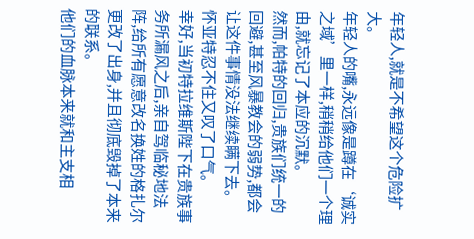年轻人,就是不希望这个危险扩大。
年轻人的嘴,永远像是蹲在‘诚实之域’里一样,稍稍给他们一个理由,就忘记了本应的沉默。
然而,帕特的回归,贵族们统一的回避,甚至风暴教会的弱势,都会让这件事情没法继续瞒下去。
怀亚特忍不住又叹了口气。
幸好,当初特拉维斯陛下在贵族事务所漏风之后,亲自驾临秘地法阵,给所有愿意改名换姓的格扎尔更改了出身,并且彻底毁掉了本来的联系。
他们的血脉本来就和主支相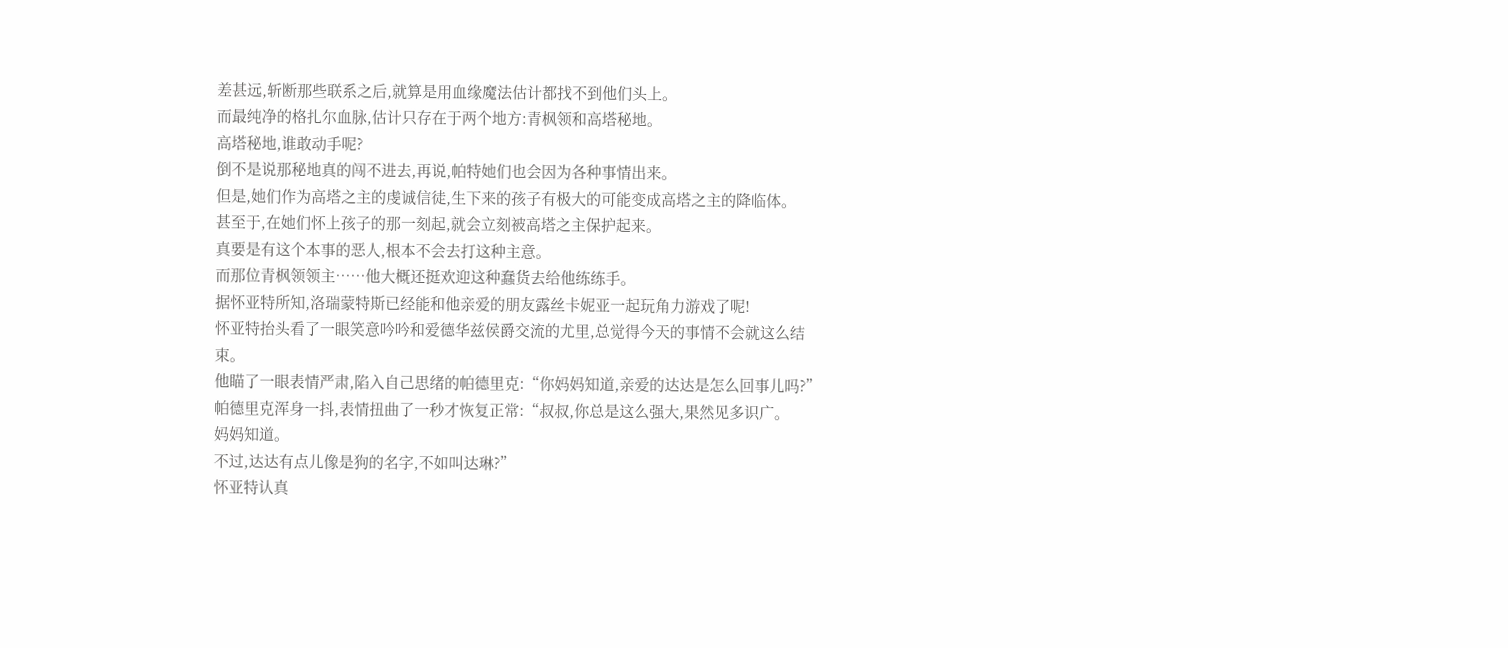差甚远,斩断那些联系之后,就算是用血缘魔法估计都找不到他们头上。
而最纯净的格扎尔血脉,估计只存在于两个地方:青枫领和高塔秘地。
高塔秘地,谁敢动手呢?
倒不是说那秘地真的闯不进去,再说,帕特她们也会因为各种事情出来。
但是,她们作为高塔之主的虔诚信徒,生下来的孩子有极大的可能变成高塔之主的降临体。
甚至于,在她们怀上孩子的那一刻起,就会立刻被高塔之主保护起来。
真要是有这个本事的恶人,根本不会去打这种主意。
而那位青枫领领主……他大概还挺欢迎这种蠢货去给他练练手。
据怀亚特所知,洛瑞蒙特斯已经能和他亲爱的朋友露丝卡妮亚一起玩角力游戏了呢!
怀亚特抬头看了一眼笑意吟吟和爱德华兹侯爵交流的尤里,总觉得今天的事情不会就这么结束。
他瞄了一眼表情严肃,陷入自己思绪的帕德里克:“你妈妈知道,亲爱的达达是怎么回事儿吗?”
帕德里克浑身一抖,表情扭曲了一秒才恢复正常:“叔叔,你总是这么强大,果然见多识广。
妈妈知道。
不过,达达有点儿像是狗的名字,不如叫达琳?”
怀亚特认真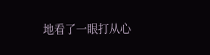地看了一眼打从心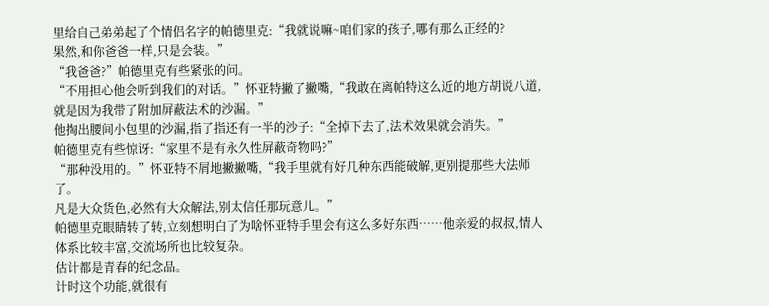里给自己弟弟起了个情侣名字的帕德里克:“我就说嘛~咱们家的孩子,哪有那么正经的?
果然,和你爸爸一样,只是会装。”
“我爸爸?”帕德里克有些紧张的问。
“不用担心他会听到我们的对话。”怀亚特撇了撇嘴,“我敢在离帕特这么近的地方胡说八道,就是因为我带了附加屏蔽法术的沙漏。”
他掏出腰间小包里的沙漏,指了指还有一半的沙子:“全掉下去了,法术效果就会消失。”
帕德里克有些惊讶:“家里不是有永久性屏蔽奇物吗?”
“那种没用的。”怀亚特不屑地撇撇嘴,“我手里就有好几种东西能破解,更别提那些大法师了。
凡是大众货色,必然有大众解法,别太信任那玩意儿。”
帕德里克眼睛转了转,立刻想明白了为啥怀亚特手里会有这么多好东西……他亲爱的叔叔,情人体系比较丰富,交流场所也比较复杂。
估计都是青春的纪念品。
计时这个功能,就很有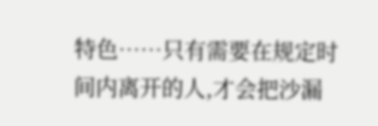特色……只有需要在规定时间内离开的人,才会把沙漏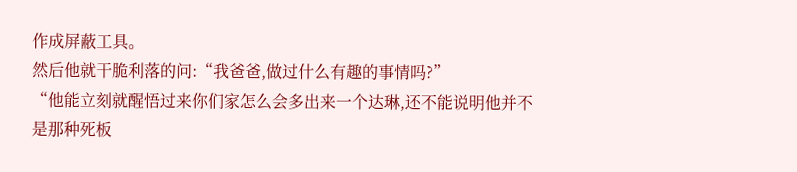作成屏蔽工具。
然后他就干脆利落的问:“我爸爸,做过什么有趣的事情吗?”
“他能立刻就醒悟过来你们家怎么会多出来一个达琳,还不能说明他并不是那种死板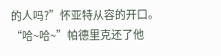的人吗?”怀亚特从容的开口。
“哈~哈~”帕德里克还了他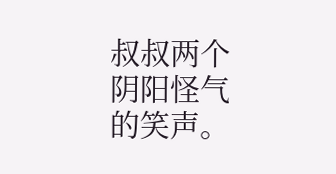叔叔两个阴阳怪气的笑声。